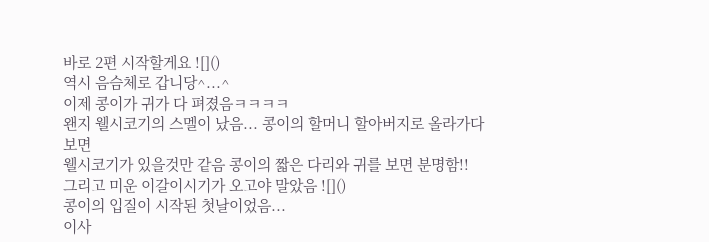바로 2편 시작할게요 ![]()
역시 음슴체로 갑니당^...^
이제 콩이가 귀가 다 펴졌음ㅋㅋㅋㅋ
왠지 웰시코기의 스멜이 났음... 콩이의 할머니 할아버지로 올라가다보면
웰시코기가 있을것만 같음 콩이의 짧은 다리와 귀를 보면 분명함!!
그리고 미운 이갈이시기가 오고야 말았음 ![]()
콩이의 입질이 시작된 첫날이었음...
이사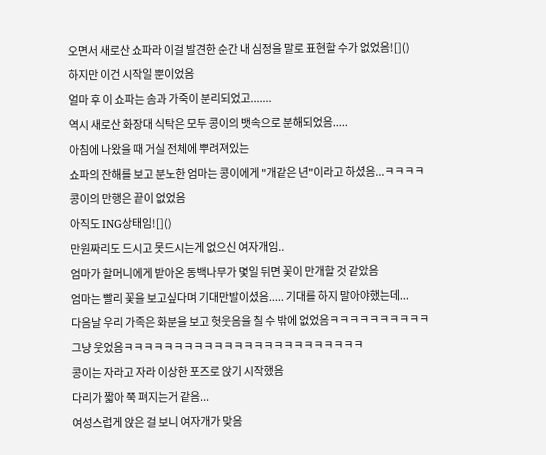오면서 새로산 쇼파라 이걸 발견한 순간 내 심정을 말로 표현할 수가 없었음![]()
하지만 이건 시작일 뿐이었음
얼마 후 이 쇼파는 솜과 가죽이 분리되었고.......
역시 새로산 화장대 식탁은 모두 콩이의 뱃속으로 분해되었음.....
아침에 나왔을 때 거실 전체에 뿌려져있는
쇼파의 잔해를 보고 분노한 엄마는 콩이에게 "개같은 년"이라고 하셨음...ㅋㅋㅋㅋ
콩이의 만행은 끝이 없었음
아직도 ING상태임![]()
만원짜리도 드시고 못드시는게 없으신 여자개임..
엄마가 할머니에게 받아온 동백나무가 몇일 뒤면 꽃이 만개할 것 같았음
엄마는 빨리 꽃을 보고싶다며 기대만발이셨음..... 기대를 하지 말아야했는데...
다음날 우리 가족은 화분을 보고 헛웃음을 칠 수 밖에 없었음ㅋㅋㅋㅋㅋㅋㅋㅋㅋㅋ
그냥 웃었음ㅋㅋㅋㅋㅋㅋㅋㅋㅋㅋㅋㅋㅋㅋㅋㅋㅋㅋㅋㅋㅋㅋㅋㅋ
콩이는 자라고 자라 이상한 포즈로 앉기 시작했음
다리가 짧아 쭉 펴지는거 같음...
여성스럽게 앉은 걸 보니 여자개가 맞음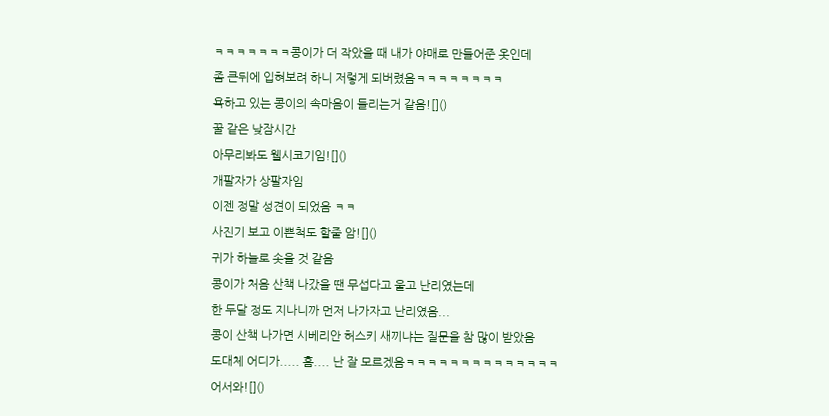ㅋㅋㅋㅋㅋㅋㅋ콩이가 더 작았을 때 내가 야매로 만들어준 옷인데
좀 큰뒤에 입혀보려 하니 저렇게 되버렸음ㅋㅋㅋㅋㅋㅋㅋㅋ
욕하고 있는 콩이의 속마음이 들리는거 같음![]()
꿀 같은 낮잠시간
아무리봐도 웰시코기임![]()
개팔자가 상팔자임
이젠 정말 성견이 되었음 ㅋㅋ
사진기 보고 이쁜척도 할줄 암![]()
귀가 하늘로 솟을 것 같음
콩이가 처음 산책 나갔을 땐 무섭다고 울고 난리였는데
한 두달 정도 지나니까 먼저 나가자고 난리였음...
콩이 산책 나가면 시베리안 허스키 새끼냐는 질문을 참 많이 받았음
도대체 어디가..... 흠.... 난 잘 모르겠음ㅋㅋㅋㅋㅋㅋㅋㅋㅋㅋㅋㅋㅋㅋ
어서와![]()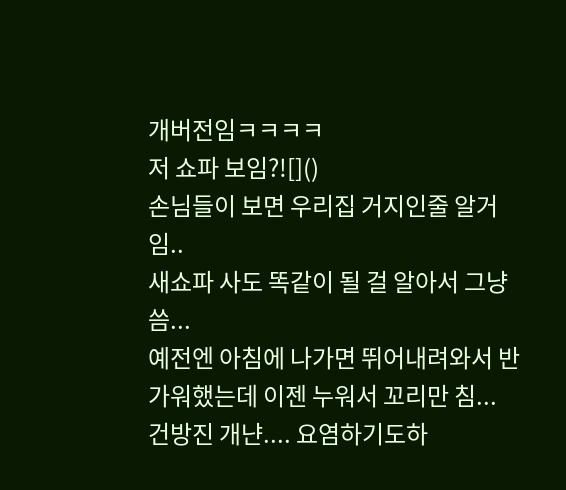개버전임ㅋㅋㅋㅋ
저 쇼파 보임?![]()
손님들이 보면 우리집 거지인줄 알거임..
새쇼파 사도 똑같이 될 걸 알아서 그냥 씀...
예전엔 아침에 나가면 뛰어내려와서 반가워했는데 이젠 누워서 꼬리만 침...
건방진 개냔.... 요염하기도하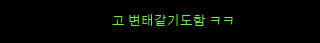고 변태같기도함 ㅋㅋ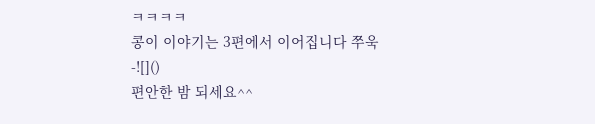ㅋㅋㅋㅋ
콩이 이야기는 3편에서 이어집니다 쭈욱-![]()
편안한 밤 되세요^^